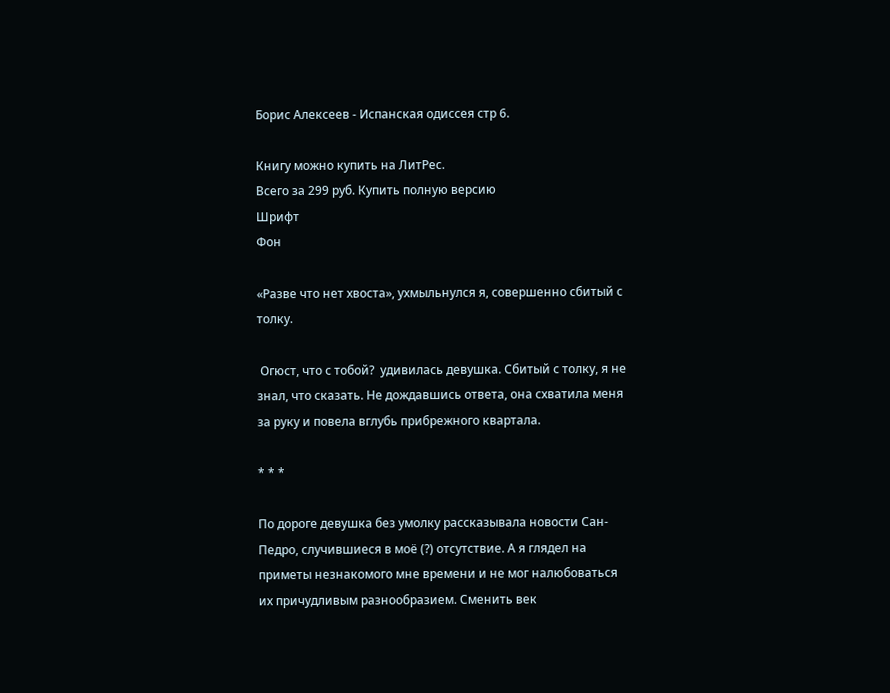Борис Алексеев - Испанская одиссея стр 6.

Книгу можно купить на ЛитРес.
Всего за 299 руб. Купить полную версию
Шрифт
Фон

«Разве что нет хвоста», ухмыльнулся я, совершенно сбитый с толку.

 Огюст, что с тобой?  удивилась девушка. Сбитый с толку, я не знал, что сказать. Не дождавшись ответа, она схватила меня за руку и повела вглубь прибрежного квартала.

* * *

По дороге девушка без умолку рассказывала новости Сан-Педро, случившиеся в моё (?) отсутствие. А я глядел на приметы незнакомого мне времени и не мог налюбоваться их причудливым разнообразием. Сменить век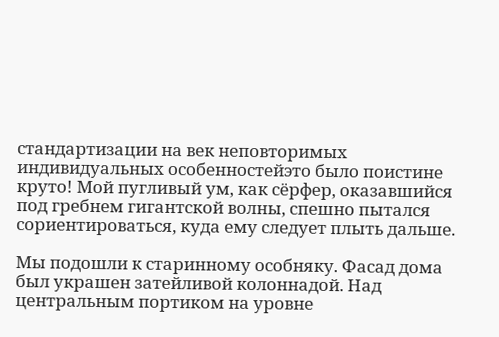стандартизации на век неповторимых индивидуальных особенностейэто было поистине круто! Мой пугливый ум, как сёрфер, оказавшийся под гребнем гигантской волны, спешно пытался сориентироваться, куда ему следует плыть дальше.

Мы подошли к старинному особняку. Фасад дома был украшен затейливой колоннадой. Над центральным портиком на уровне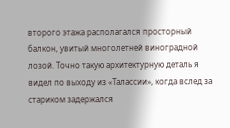второго этажа располагался просторный балкон, увитый многолетней виноградной лозой. Точно такую архитектурную деталь я видел по выходу из «Талассии», когда вслед за стариком задержался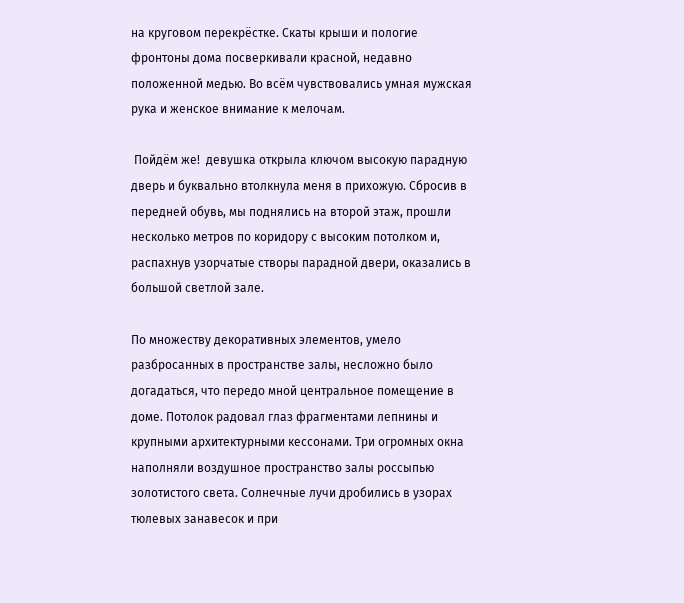на круговом перекрёстке. Скаты крыши и пологие фронтоны дома посверкивали красной, недавно положенной медью. Во всём чувствовались умная мужская рука и женское внимание к мелочам.

 Пойдём же!  девушка открыла ключом высокую парадную дверь и буквально втолкнула меня в прихожую. Сбросив в передней обувь, мы поднялись на второй этаж, прошли несколько метров по коридору с высоким потолком и, распахнув узорчатые створы парадной двери, оказались в большой светлой зале.

По множеству декоративных элементов, умело разбросанных в пространстве залы, несложно было догадаться, что передо мной центральное помещение в доме. Потолок радовал глаз фрагментами лепнины и крупными архитектурными кессонами. Три огромных окна наполняли воздушное пространство залы россыпью золотистого света. Солнечные лучи дробились в узорах тюлевых занавесок и при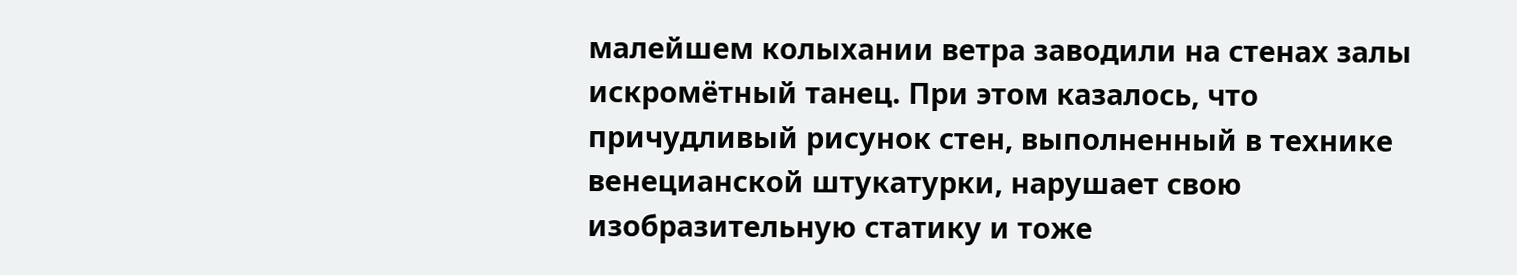малейшем колыхании ветра заводили на стенах залы искромётный танец. При этом казалось, что причудливый рисунок стен, выполненный в технике венецианской штукатурки, нарушает свою изобразительную статику и тоже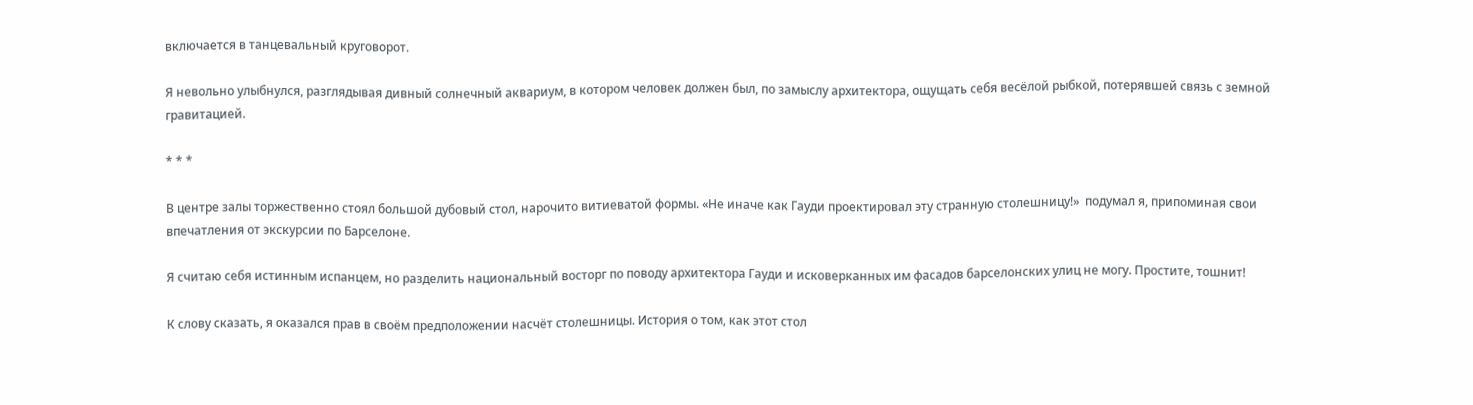включается в танцевальный круговорот.

Я невольно улыбнулся, разглядывая дивный солнечный аквариум, в котором человек должен был, по замыслу архитектора, ощущать себя весёлой рыбкой, потерявшей связь с земной гравитацией.

* * *

В центре залы торжественно стоял большой дубовый стол, нарочито витиеватой формы. «Не иначе как Гауди проектировал эту странную столешницу!»  подумал я, припоминая свои впечатления от экскурсии по Барселоне.

Я считаю себя истинным испанцем, но разделить национальный восторг по поводу архитектора Гауди и исковерканных им фасадов барселонских улиц не могу. Простите, тошнит!

К слову сказать, я оказался прав в своём предположении насчёт столешницы. История о том, как этот стол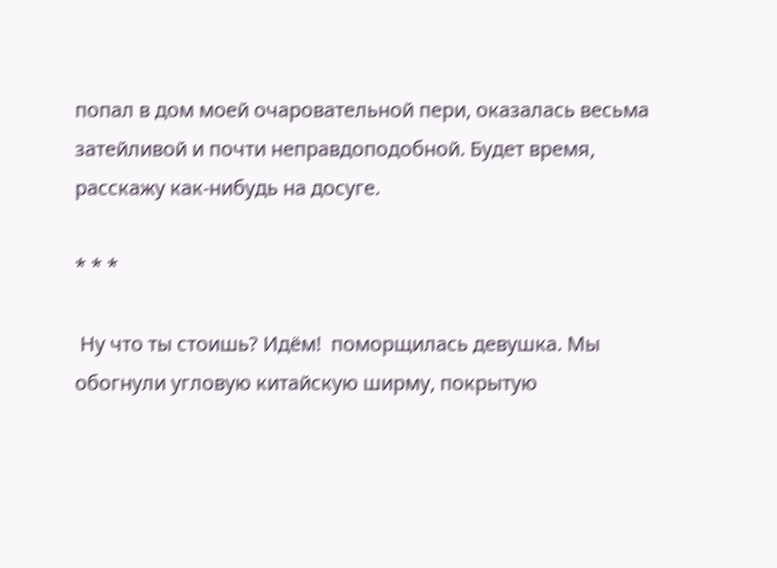попал в дом моей очаровательной пери, оказалась весьма затейливой и почти неправдоподобной. Будет время, расскажу как-нибудь на досуге.

* * *

 Ну что ты стоишь? Идём!  поморщилась девушка. Мы обогнули угловую китайскую ширму, покрытую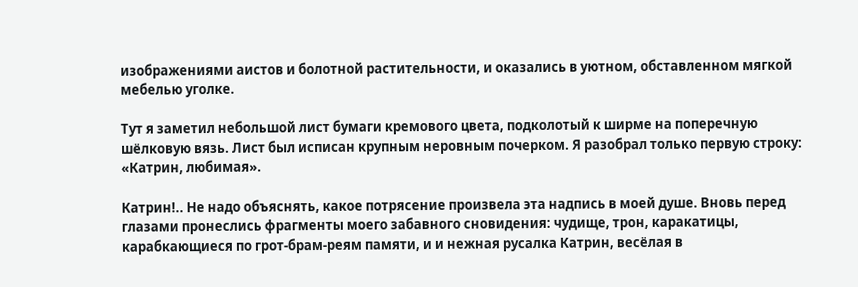изображениями аистов и болотной растительности, и оказались в уютном, обставленном мягкой мебелью уголке.

Тут я заметил небольшой лист бумаги кремового цвета, подколотый к ширме на поперечную шёлковую вязь. Лист был исписан крупным неровным почерком. Я разобрал только первую строку: «Катрин, любимая».

Катрин!.. Не надо объяснять, какое потрясение произвела эта надпись в моей душе. Вновь перед глазами пронеслись фрагменты моего забавного сновидения: чудище, трон, каракатицы, карабкающиеся по грот-брам-реям памяти, и и нежная русалка Катрин, весёлая в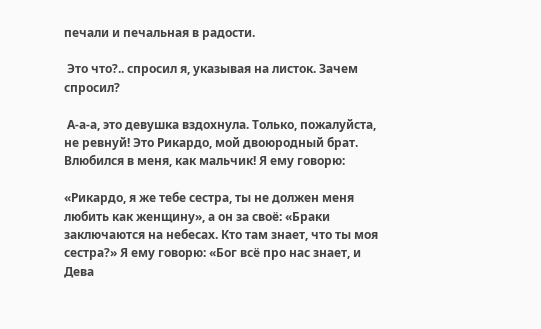печали и печальная в радости.

 Это что?.. спросил я, указывая на листок. Зачем спросил?

 А-а-а, это девушка вздохнула. Только, пожалуйста, не ревнуй! Это Рикардо, мой двоюродный брат. Влюбился в меня, как мальчик! Я ему говорю:

«Рикардо, я же тебе сестра, ты не должен меня любить как женщину», а он за своё: «Браки заключаются на небесах. Кто там знает, что ты моя сестра?» Я ему говорю: «Бог всё про нас знает, и Дева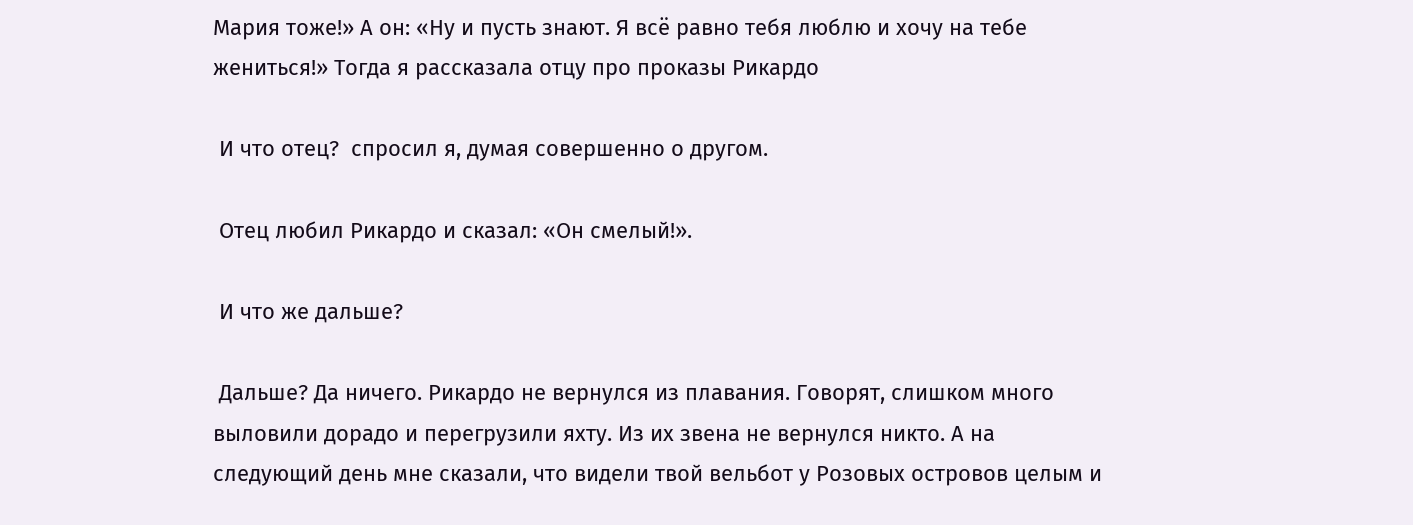Мария тоже!» А он: «Ну и пусть знают. Я всё равно тебя люблю и хочу на тебе жениться!» Тогда я рассказала отцу про проказы Рикардо

 И что отец?  спросил я, думая совершенно о другом.

 Отец любил Рикардо и сказал: «Он смелый!».

 И что же дальше?

 Дальше? Да ничего. Рикардо не вернулся из плавания. Говорят, слишком много выловили дорадо и перегрузили яхту. Из их звена не вернулся никто. А на следующий день мне сказали, что видели твой вельбот у Розовых островов целым и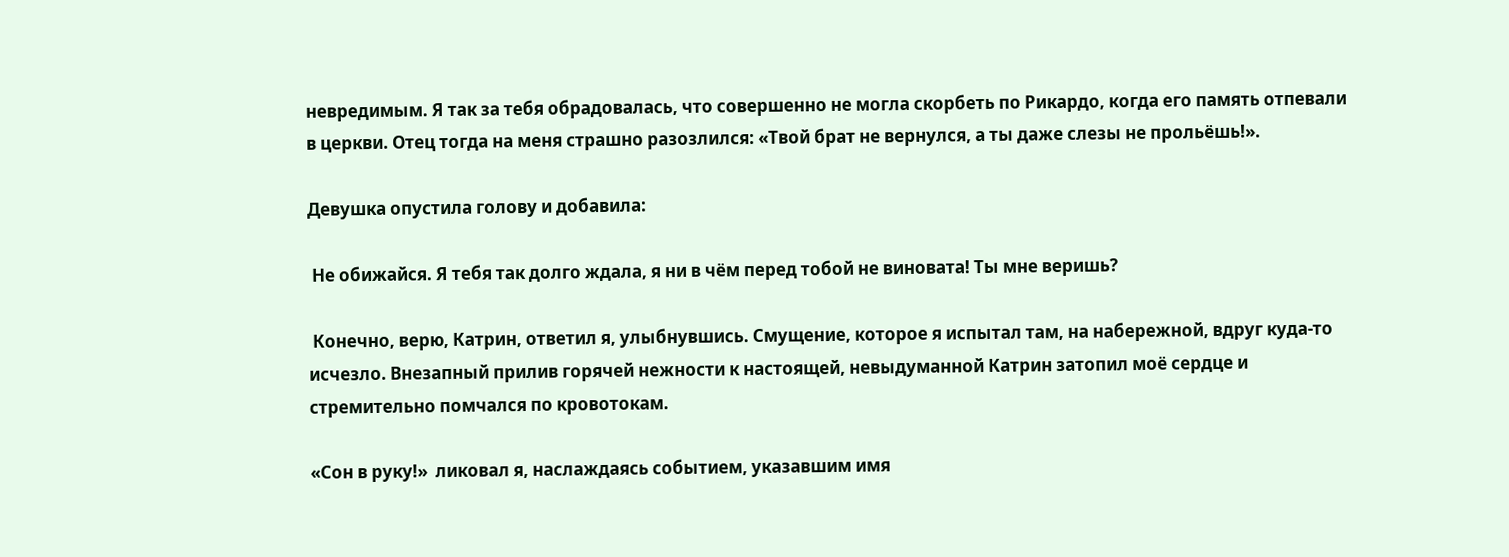невредимым. Я так за тебя обрадовалась, что совершенно не могла скорбеть по Рикардо, когда его память отпевали в церкви. Отец тогда на меня страшно разозлился: «Твой брат не вернулся, а ты даже слезы не прольёшь!».

Девушка опустила голову и добавила:

 Не обижайся. Я тебя так долго ждала, я ни в чём перед тобой не виновата! Ты мне веришь?

 Конечно, верю, Катрин, ответил я, улыбнувшись. Смущение, которое я испытал там, на набережной, вдруг куда-то исчезло. Внезапный прилив горячей нежности к настоящей, невыдуманной Катрин затопил моё сердце и стремительно помчался по кровотокам.

«Сон в руку!»  ликовал я, наслаждаясь событием, указавшим имя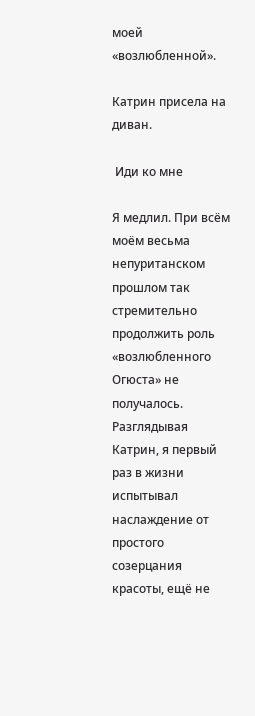моей «возлюбленной».

Катрин присела на диван.

 Иди ко мне

Я медлил. При всём моём весьма непуританском прошлом так стремительно продолжить роль «возлюбленного Огюста» не получалось. Разглядывая Катрин, я первый раз в жизни испытывал наслаждение от простого созерцания красоты, ещё не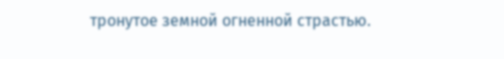тронутое земной огненной страстью.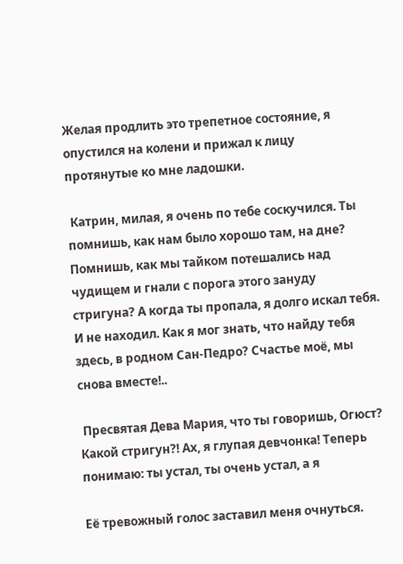Желая продлить это трепетное состояние, я опустился на колени и прижал к лицу протянутые ко мне ладошки.

 Катрин, милая, я очень по тебе соскучился. Ты помнишь, как нам было хорошо там, на дне? Помнишь, как мы тайком потешались над чудищем и гнали с порога этого зануду стригуна? А когда ты пропала, я долго искал тебя. И не находил. Как я мог знать, что найду тебя здесь, в родном Сан-Педро? Счастье моё, мы снова вместе!..

 Пресвятая Дева Мария, что ты говоришь, Огюст? Какой стригун?! Ах, я глупая девчонка! Теперь понимаю: ты устал, ты очень устал, а я

Её тревожный голос заставил меня очнуться.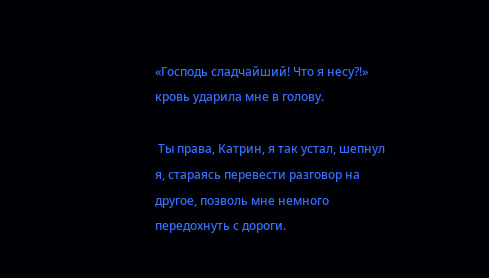«Господь сладчайший! Что я несу?!»  кровь ударила мне в голову.

 Ты права, Катрин, я так устал, шепнул я, стараясь перевести разговор на другое, позволь мне немного передохнуть с дороги.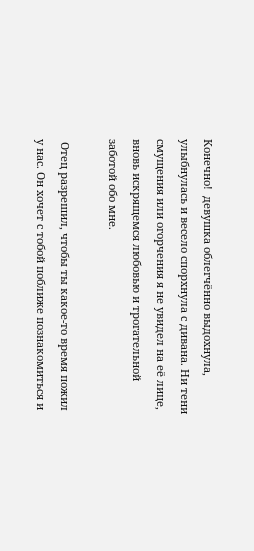Конечно!  девушка облегчённо выдохнула, улыбнулась и весело спорхнула с дивана. Ни тени смущения или огорчения я не увидел на её лице, вновь искрящемся любовью и трогательной заботой обо мне.

 Отец разрешил, чтобы ты какое-то время пожил у нас. Он хочет с тобой поближе познакомиться и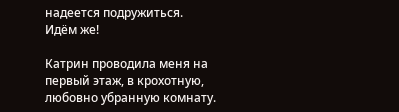надеется подружиться. Идём же!

Катрин проводила меня на первый этаж, в крохотную, любовно убранную комнату.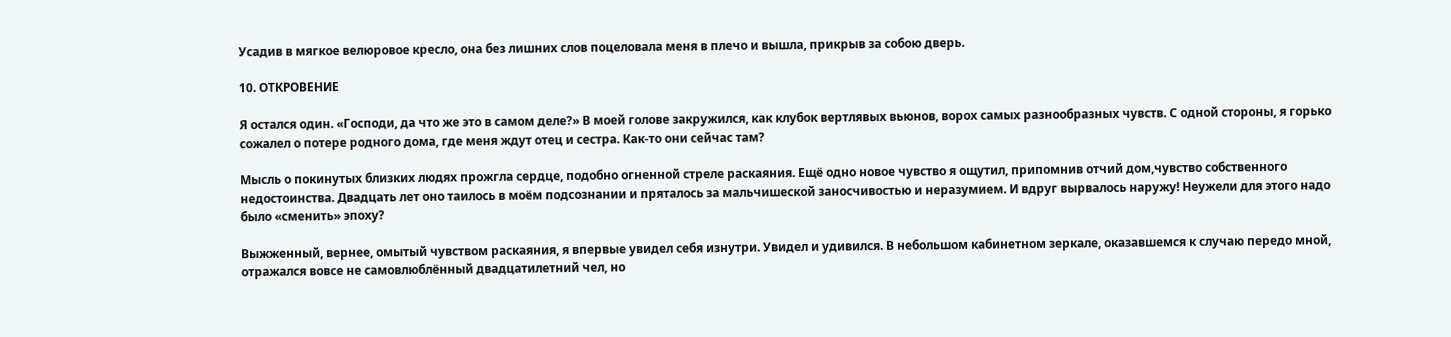Усадив в мягкое велюровое кресло, она без лишних слов поцеловала меня в плечо и вышла, прикрыв за собою дверь.

10. ОТКРОВЕНИЕ

Я остался один. «Господи, да что же это в самом деле?» В моей голове закружился, как клубок вертлявых вьюнов, ворох самых разнообразных чувств. С одной стороны, я горько сожалел о потере родного дома, где меня ждут отец и сестра. Как-то они сейчас там?

Мысль о покинутых близких людях прожгла сердце, подобно огненной стреле раскаяния. Ещё одно новое чувство я ощутил, припомнив отчий дом,чувство собственного недостоинства. Двадцать лет оно таилось в моём подсознании и пряталось за мальчишеской заносчивостью и неразумием. И вдруг вырвалось наружу! Неужели для этого надо было «сменить» эпоху?

Выжженный, вернее, омытый чувством раскаяния, я впервые увидел себя изнутри. Увидел и удивился. В небольшом кабинетном зеркале, оказавшемся к случаю передо мной, отражался вовсе не самовлюблённый двадцатилетний чел, но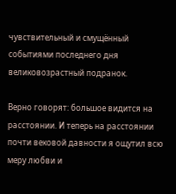чувствительный и смущённый событиями последнего дня великовозрастный подранок.

Верно говорят: большое видится на расстоянии. И теперь на расстоянии почти вековой давности я ощутил всю меру любви и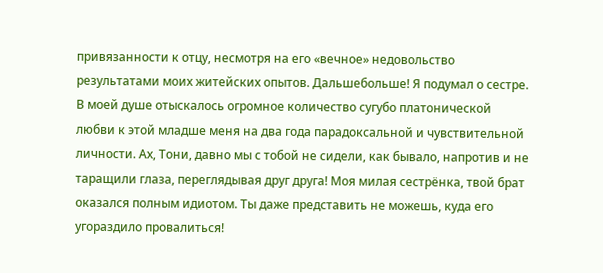привязанности к отцу, несмотря на его «вечное» недовольство результатами моих житейских опытов. Дальшебольше! Я подумал о сестре. В моей душе отыскалось огромное количество сугубо платонической любви к этой младше меня на два года парадоксальной и чувствительной личности. Ах, Тони, давно мы с тобой не сидели, как бывало, напротив и не таращили глаза, переглядывая друг друга! Моя милая сестрёнка, твой брат оказался полным идиотом. Ты даже представить не можешь, куда его угораздило провалиться!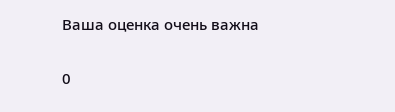Ваша оценка очень важна

0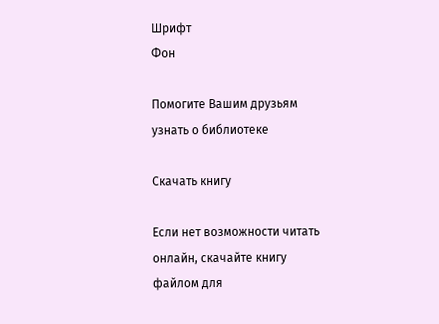Шрифт
Фон

Помогите Вашим друзьям узнать о библиотеке

Скачать книгу

Если нет возможности читать онлайн, скачайте книгу файлом для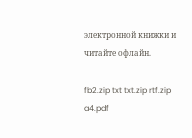электронной книжки и читайте офлайн.

fb2.zip txt txt.zip rtf.zip a4.pdf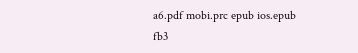a6.pdf mobi.prc epub ios.epub fb3